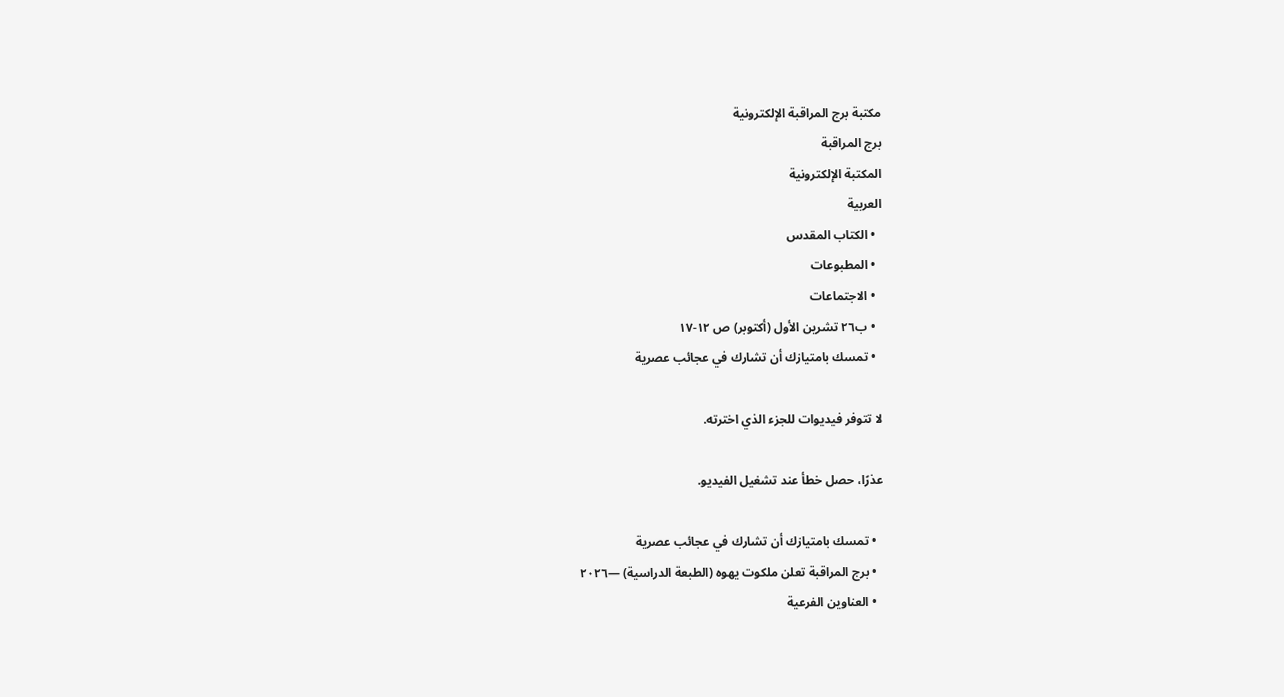مكتبة برج المراقبة الإلكترونية
برج المراقبة
المكتبة الإلكترونية
العربية
  • الكتاب المقدس
  • المطبوعات
  • الاجتماعات
  • ب٢٦ تشرين الأول (أكتوبر) ص ١٢-١٧
  • تمسك بامتيازك أن تشارك في عجائب عصرية

لا تتوفر فيديوات للجزء الذي اخترته.

عذرًا، حصل خطأ عند تشغيل الفيديو.

  • تمسك بامتيازك أن تشارك في عجائب عصرية
  • برج المراقبة تعلن ملكوت يهوه (الطبعة الدراسية) —٢٠٢٦
  • العناوين الفرعية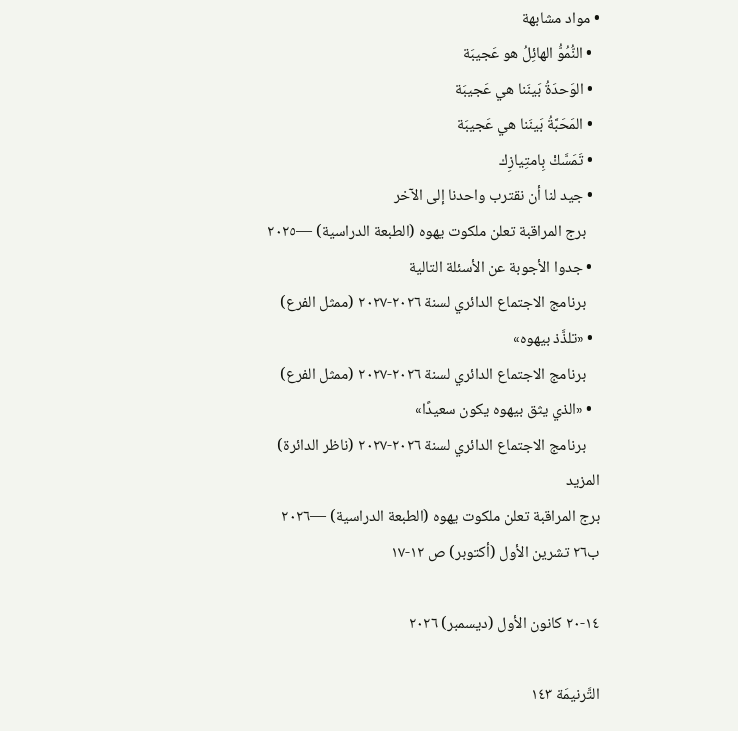• مواد مشابهة
  • النُّمُوُّ الهائِلُ هو عَجيبَة
  • الوَحدَةُ بَينَنا هي عَجيبَة
  • المَحَبَّةُ بَينَنا هي عَجيبَة
  • تَمَسَّكْ بِامتِيازِك
  • جيد لنا أن نقترب واحدنا إلى الآخر
    برج المراقبة تعلن ملكوت يهوه (الطبعة الدراسية) —٢٠٢٥
  • جدوا الأجوبة عن الأسئلة التالية
    برنامج الاجتماع الدائري لسنة ٢٠٢٦-٢٠٢٧ (ممثل الفرع)
  • «تلذَّذ بيهوه»
    برنامج الاجتماع الدائري لسنة ٢٠٢٦-٢٠٢٧ (ممثل الفرع)
  • «الذي يثق بيهوه يكون سعيدًا»
    برنامج الاجتماع الدائري لسنة ٢٠٢٦-٢٠٢٧ (ناظر الدائرة)
المزيد
برج المراقبة تعلن ملكوت يهوه (الطبعة الدراسية) —٢٠٢٦
ب٢٦ تشرين الأول (أكتوبر) ص ١٢-١٧

١٤-٢٠ كانون الأول (ديسمبر) ٢٠٢٦

التَّرنيمَة ١٤٣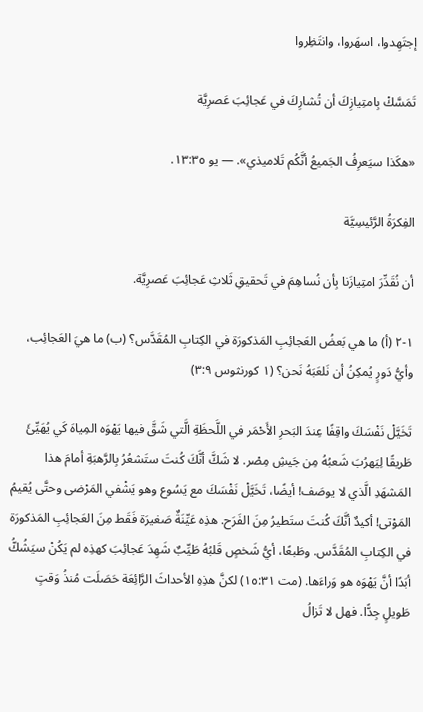إجتَهِدوا، اسهَروا، وانتَظِروا

تَمَسَّكْ بِامتِيازِكَ أن تُشارِكَ في عَجائِبَ عَصرِيَّة

«هكَذا سيَعرِفُ الجَميعُ أنَّكُم تَلاميذي». — يو ١٣:٣٥.

الفِكرَةُ الرَّئيسِيَّة

أن نُقَدِّرَ امتِيازَنا بِأن نُساهِمَ في تَحقيقِ ثَلاثِ عَجائِبَ عَصرِيَّة.

١-٢ (أ) ما هي بَعضُ العَجائِبِ المَذكورَة في الكِتابِ المُقَدَّس؟ (ب) ما هيَ العَجائِب، وأيُّ دَورٍ يُمكِنُ أن نَلعَبَهُ نَحن؟ (١ كورنثوس ٣:٩)

تَخَيَّلْ نَفْسَكَ واقِفًا عِندَ البَحرِ الأَحْمَر في اللَّحظَةِ الَّتي شَقَّ فيها يَهْوَه المِياهَ كَي يُهَيِّئَ طَريقًا لِيَهرُبَ شَعبُهُ مِن جَيشِ مِصْر. لا شَكَّ أنَّكَ كُنتَ ستَشعُرُ بِالرَّهبَةِ أمامَ هذا المَشهَدِ الَّذي لا يوصَف! أيضًا، تَخَيَّلْ نَفْسَكَ مع يَسُوع وهو يَشْفي المَرْضى وحتَّى يُقيمُ المَوْتى! أكيدٌ أنَّكَ كُنتَ ستَطيرُ مِنَ الفَرَح. هذِه عَيِّنَةٌ صَغيرَة فَقَط مِنَ العَجائِبِ المَذكورَة في الكِتابِ المُقَدَّس. وطَبعًا، أيُّ شَخصٍ قَلبُهُ طَيِّبٌ شَهِدَ عَجائِبَ كهذِه لم يَكُنْ سيَشُكُّ أبَدًا أنَّ يَهْوَه هو وَراءَها. (مت ١٥:٣١) لكنَّ هذِهِ الأحداثَ الرَّائِعَة حَصَلَت مُنذُ وَقتٍ طَويلٍ جِدًّا. فهل لا تَ‍زالُ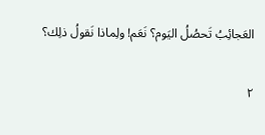العَجائِبُ تَحصُلُ اليَوم؟ نَعَم! ولِماذا نَقولُ ذلِك؟

٢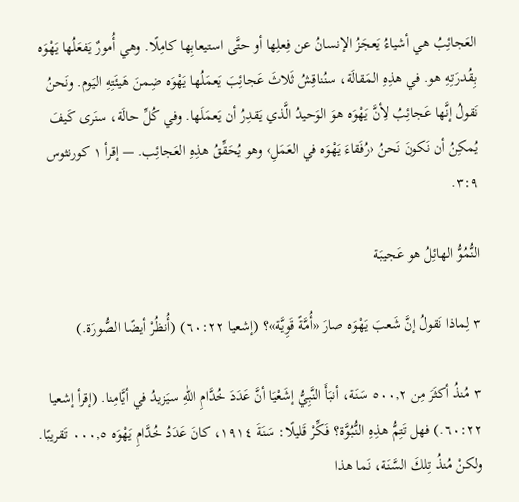العَجائِبُ هي أشياءُ يَعجَزُ الإنسانُ عن فِعلِها أو حتَّى استيعابِها كامِلًا. وهي أُمورٌ يَفعَلُها يَهْوَه بِقُدرَتِهِ هو. في هذِهِ المَقالَة، سنُناقِشُ ثَلاثَ عَجائِبَ يَعمَلُها يَهْوَه ضِمنَ هَيئَتِهِ اليَوم. ونَحنُ نَقولُ إنَّها عَجائِبُ لِأنَّ يَهْوَه هوَ الوَحيدُ الَّذي يَقدِرُ أن يَعمَلَها. وفي كُلِّ حالَة، سنَرى كَيفَ يُمكِنُ أن نَكونَ نَحنُ ‹رُفَقاءَ يَهْوَه في العَمَلِ› وهو يُحَقِّقُ هذِهِ العَجائِب. — إقرأ ١ كورنثوس ٣:٩.

النُّمُوُّ الهائِلُ هو عَجيبَة

٣ لِماذا نَقولُ إنَّ شَعبَ يَهْوَه صارَ «أُمَّةً قَوِيَّة»؟ (إشعيا ٦٠:٢٢) (أُنظُرْ أيضًا الصُّورَة.)

٣ مُنذُ أكثَرَ مِن ٥٠٠,٢ سَنَة، أنبَأَ النَّبِيُّ إشَعْيَا أنَّ عَدَدَ خُدَّامِ اللّٰهِ سيَزيدُ في أيَّامِنا. (إقرأ إشعيا ٦٠:٢٢.) فهل تَتِمُّ هذِهِ النُّبُوَّة؟ فَكِّرْ قَليلًا: سَنَةَ ١٩١٤، كانَ عَدَدُ خُدَّامِ يَهْوَه ٠٠٠,٥ تَقريبًا. ولكنْ مُنذُ تِلكَ السَّنَة، نَما هذا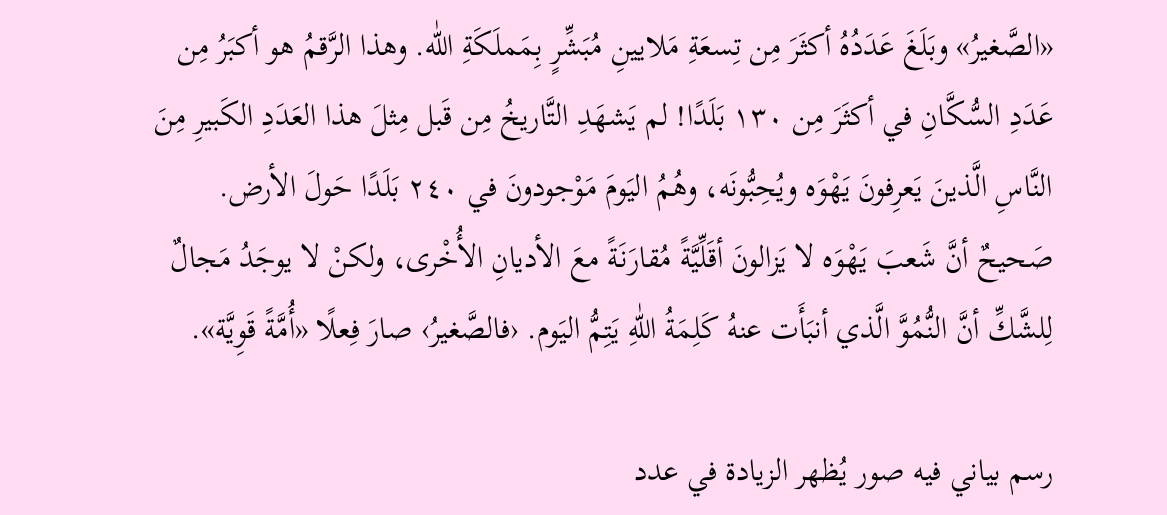«الصَّغيرُ» وبَلَغَ عَدَدُهُ أكثَرَ مِن تِسعَةِ مَلايينِ مُبَشِّرٍ بِمَملَكَةِ اللّٰه. وهذا الرَّقمُ هو أكبَرُ مِن عَدَدِ السُّكَّانِ في أكثَرَ مِن ١٣٠ بَلَدًا! لم يَشهَدِ التَّاريخُ مِن قَبل مِثلَ هذا العَدَدِ الكَبيرِ مِنَ النَّاسِ الَّذينَ يَعرِفونَ يَهْوَه ويُحِبُّونَه، وهُمُ اليَومَ مَوْجودونَ في ٢٤٠ بَلَدًا حَولَ الأرض. صَحيحٌ أنَّ شَعبَ يَهْوَه لا يَزالونَ أقَلِّيَّةً مُقارَنَةً معَ الأديانِ الأُخْرى، ولكنْ لا يوجَدُ مَجالٌ لِلشَّكِّ أنَّ النُّمُوَّ الَّذي أنبَأَت عنهُ كَلِمَةُ اللّٰهِ يَتِمُّ اليَوم. ‹فالصَّغيرُ› صارَ فِعلًا «أُمَّةً قَوِيَّة».

رسم بياني فيه صور يُظهر الزيادة في عدد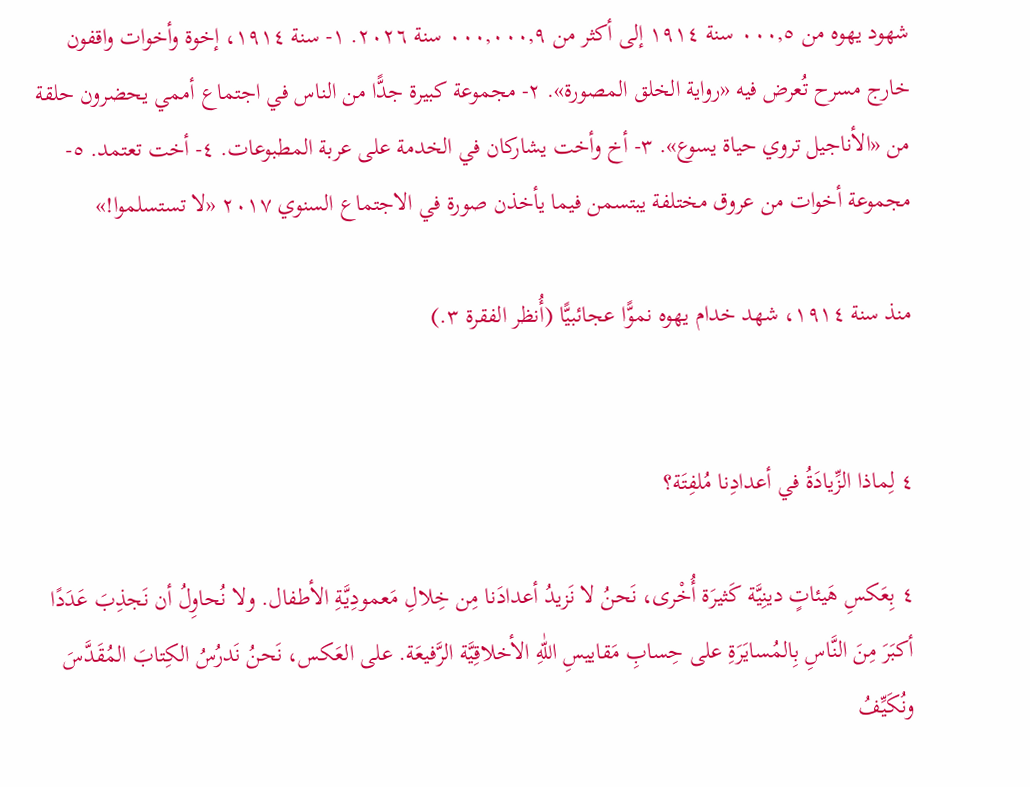شهود يهوه من ٠٠٠,٥ سنة ١٩١٤ إلى أكثر من ٠٠٠,٠٠٠,٩ سنة ٢٠٢٦. ١- سنة ١٩١٤، إخوة وأخوات واقفون خارج مسرح تُعرض فيه «رواية الخلق المصورة». ٢- مجموعة كبيرة جدًّا من الناس في اجتماع أممي يحضرون حلقة من «الأناجيل تروي حياة يسوع». ٣- أخ وأخت يشاركان في الخدمة على عربة المطبوعات. ٤- أخت تعتمد. ٥- مجموعة أخوات من عروق مختلفة يبتسمن فيما يأخذن صورة في الاجتماع السنوي ٢٠١٧ «لا تستسلموا!»

منذ سنة ١٩١٤، شهد خدام يهوه نموًّا عجائبيًّا (أُنظر الفقرة ٣.)


٤ لِماذا الزِّيادَةُ في أعدادِنا مُلفِتَة؟

٤ بِعَكسِ هَيئاتٍ دينِيَّة كَثيرَة أُخْرى، نَحنُ لا نَزيدُ أعدادَنا مِن خِلالِ مَعمودِيَّةِ الأطفال. ولا نُحاوِلُ أن نَجذِبَ عَدَدًا أكبَرَ مِنَ النَّاسِ بِالمُسايَرَةِ على حِسابِ مَقاييسِ اللّٰهِ الأخلاقِيَّة الرَّفيعَة. على العَكس، نَحنُ نَدرُسُ الكِتابَ المُقَدَّسَ ونُكَيِّفُ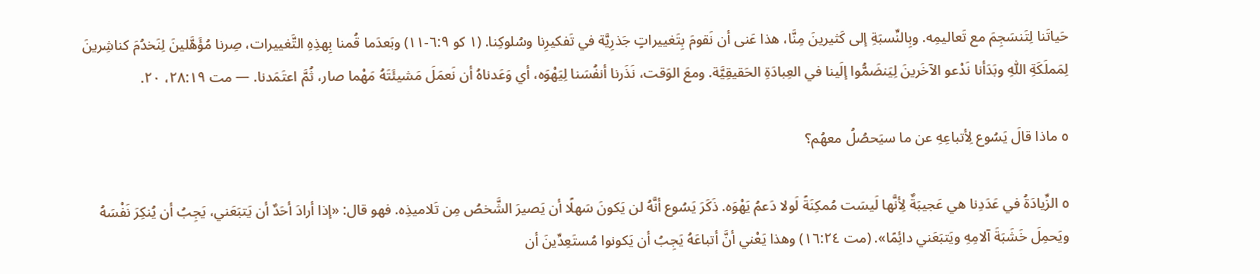حَياتَنا لِتَنسَجِمَ مع تَعاليمِه. وبِالنِّسبَةِ إلى كَثيرينَ مِنَّا، هذا عَنى أن نَقومَ بِتَغييراتٍ جَذرِيَّة في تَفكيرِنا وسُلوكِنا. (١ كو ٦:٩-١١) وبَعدَما قُمنا بِهذِهِ التَّغييرات، صِرنا مُؤَهَّلينَ لِنَخدُمَ كناشِرينَ لِمَملَكَةِ اللّٰهِ وبَدَأنا نَدْعو الآخَرينَ لِيَنضَمُّوا إلَينا في العِبادَةِ الحَقيقِيَّة. ومعَ الوَقت، نَذَرنا أنفُسَنا لِيَهْوَه، أي وَعَدناهُ أن نَعمَلَ مَشيئَتَهُ مَهْما صار، ثُمَّ اعتَمَدنا. — مت ٢٨:١٩، ٢٠.

٥ ماذا قالَ يَسُوع لِأتباعِهِ عن ما سيَحصُلُ معهُم؟

٥ الزِّيادَةُ في عَدَدِنا هي عَجيبَةٌ لِأنَّها لَيسَت مُمكِنَةً لَولا دَعمُ يَهْوَه. ذَكَرَ يَسُوع أنَّهُ لن يَكونَ سَهلًا أن يَصيرَ الشَّخصُ مِن تَلاميذِه. فهو قال: «إذا أرادَ أحَدٌ أن يَتبَعَني، يَجِبُ أن يُنكِرَ نَفْسَهُ ويَحمِلَ خَشَبَةَ آلامِهِ ويَتبَعَني دائِمًا». (مت ١٦:٢٤) وهذا يَعْني أنَّ أتباعَهُ يَجِبُ أن يَكونوا مُستَعِدِّينَ أن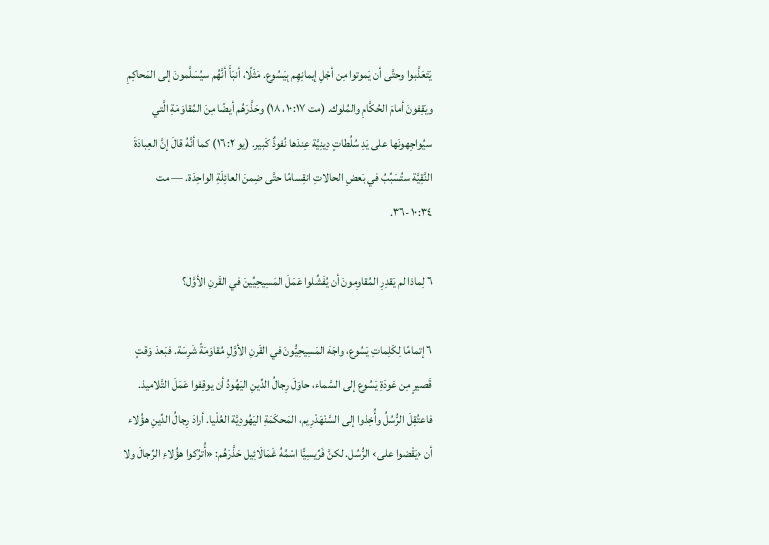يَتَعَذَّبوا وحتَّى أن يَموتوا مِن أجْلِ إيمانِهِم بِيَسُوع. مَثَلًا، أنبَأَ أنَّهُم سيُسَلَّمونَ إلى المَحاكِمِ ويَقِفونَ أمامَ الحُكَّامِ والمُلوك. (مت ١٠:١٧، ١٨) وحَذَّرَهُم أيضًا مِنَ المُقاوَمَةِ الَّتي سيُواجِهونَها على يَدِ سُلُطاتٍ دِينِيَّة عِندَها نُفوذٌ كَبير. (يو ١٦:٢) كما أنَّهُ قالَ إنَّ العِبادَةَ النَّقِيَّة ستُسَبِّبُ في بَعضِ الحالاتِ انقِسامًا حتَّى ضِمنَ العائِلَةِ الواحِدَة. — مت ١٠:٣٤-٣٦.

٦ لِماذا لم يَقدِرِ المُقاوِمونَ أن يُفَشِّلوا عَمَلَ المَسِيحِيِّينَ في القَرنِ الأوَّل؟

٦ إتمامًا لِكَلِماتِ يَسُوع، واجَهَ المَسِيحِيُّونَ في القَرنِ الأوَّلِ مُقاوَمَةً شَرِسَة. فبَعدَ وَقتٍ قَصيرٍ مِن عَودَةِ يَسُوع إلى السَّماء، حاوَلَ رِجالُ الدِّينِ اليَهُودُ أن يوقِفوا عَمَلَ التَّلاميذ. فاعتُقِلَ الرُّسُلُ وأُخِذوا إلى السَّنْهَدْرِيم، المَحكَمَةِ اليَهُودِيَّة العُلْيا. أرادَ رِجالُ الدِّينِ هؤُلاء أن ‹يَقْضوا على› الرُّسُل. لكنَّ فَرِّيسِيًّا اسْمُهُ غَمَالَائِيل حَذَّرَهُم: «أُترُكوا هؤُلاءِ الرِّجالَ ولا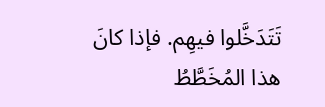تَتَدَخَّلوا فيهِم. فإذا كانَ هذا المُخَطَّطُ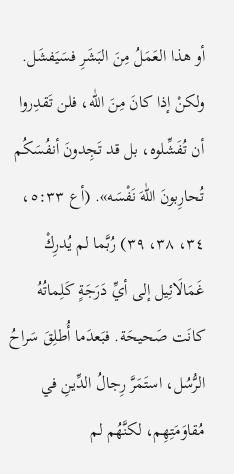أو هذا العَمَلُ مِنَ البَشَرِ فسَيَفشَل. ولكنْ إذا كانَ مِنَ اللّٰه، فلن تَقدِروا أن تُفَشِّلوه، بل قد تَجِدونَ أنفُسَكُم تُحارِبونَ اللّٰهَ نَفْسَه». (أع ٥:٣٣، ٣٤، ٣٨، ٣٩) رُبَّما لم يُدرِكْ غَمَالَائِيل إلى أيِّ دَرَجَةٍ كَلِماتُهُ كانَت صَحيحَة. فبَعدَما أُطلِقَ سَراحُ الرُّسُل، استَمَرَّ رِجالُ الدِّينِ في مُقاوَمَتِهِم، لكنَّهُم لم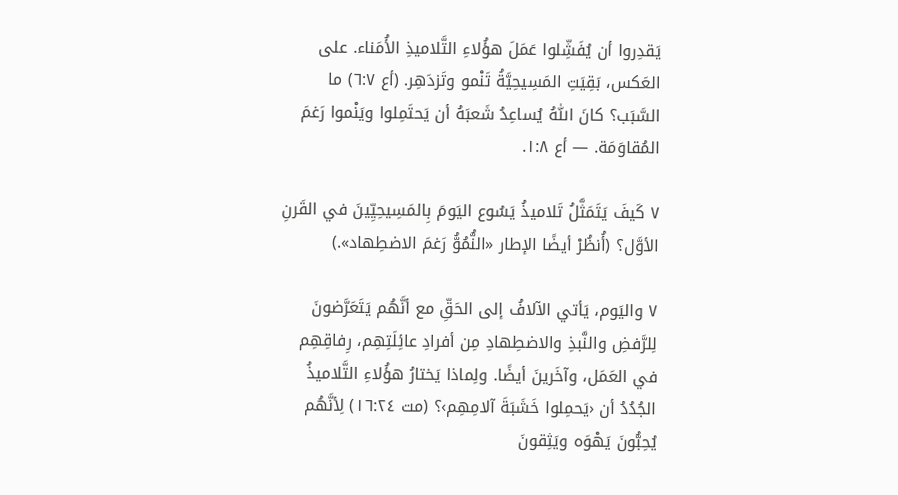يَقدِروا أن يُفَشِّلوا عَمَلَ هؤُلاءِ التَّلاميذِ الأُمَناء. على العَكس، بَقِيَتِ المَسِيحِيَّةُ تَنْمو وتَ‍زدَهِر. (أع ٦:٧) ما السَّبَب؟ كانَ اللّٰهُ يُساعِدُ شَعبَهُ أن يَحتَمِلوا ويَنْموا رَغمَ المُقاوَمَة. — أع ١:٨.

٧ كَيفَ يَتَمَثَّلُ تَلاميذُ يَسُوع اليَومَ بِالمَسِيحِيِّينَ في القَرنِ الأوَّل؟ (أُنظُرْ أيضًا الإطار «النُّمُوُّ رَغمَ الاضطِهاد».)

٧ واليَوم، يَأتي الآلافُ إلى الحَقِّ مع أنَّهُم يَتَعَرَّضونَ لِلرَّفضِ والنَّبذِ والاضطِهادِ مِن أفرادِ عائِلَتِهِم، رِفاقِهِم في العَمَل، وآخَرينَ أيضًا. ولِماذا يَختارُ هؤُلاءِ التَّلاميذُ الجُدُدُ أن ‹يَحمِلوا خَشَبَةَ آلامِهِم›؟ (مت ١٦:٢٤) لِأنَّهُم يُحِبُّونَ يَهْوَه ويَثِقونَ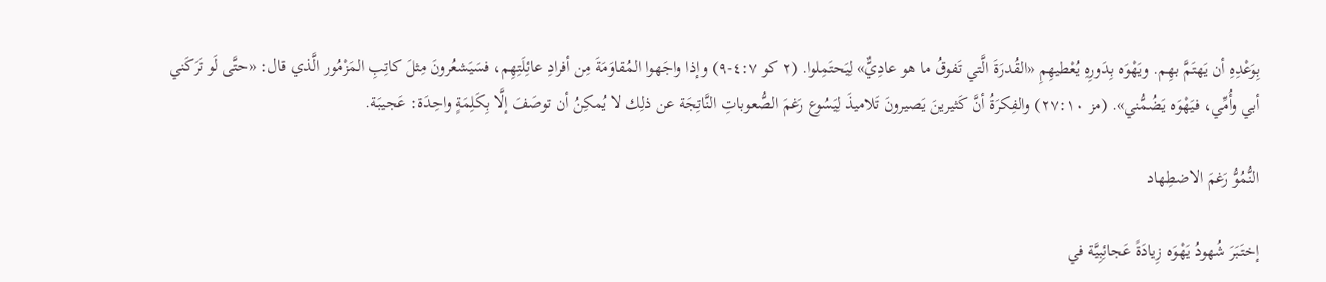بِوَعْدِهِ أن يَهتَمَّ بهِم. ويَهْوَه بِدَورِهِ يُعْطيهِمِ «القُدرَةَ الَّتي تَفوقُ ما هو عادِيٌّ» لِيَحتَمِلوا. (٢ كو ٤:٧-٩) وإذا واجَهوا المُقاوَمَةَ مِن أفرادِ عائِلَتِهِم، فسَيَشعُرونَ مِثلَ كاتِبِ المَزْمُور الَّذي قال: «حتَّى لَو تَ‍رَكَني أبي وأُمِّي، فيَهْوَه يَضُمُّني». (مز ٢٧:١٠) والفِكرَةُ أنَّ كَثيرينَ يَصيرونَ تَلاميذَ لِيَسُوع رَغمَ الصُّعوباتِ النَّاتِجَة عن ذلِك لا يُمكِنُ أن توصَفَ إلَّا بِكَلِمَةٍ واحِدَة: عَجيبَة.

النُّمُوُّ رَغمَ الاضطِهاد

إختَبَرَ شُهودُ يَهْوَه زِيادَةً عَجائِبِيَّة في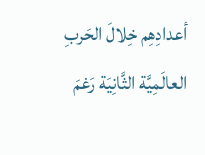أعدادِهِم خِلالَ الحَربِ العالَمِيَّة الثَّانِيَة رَغمَ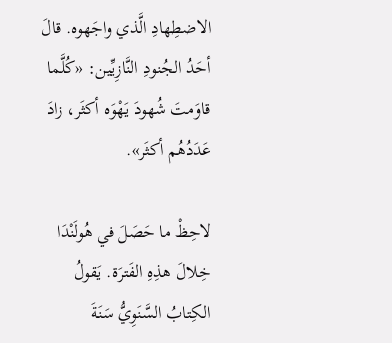الاضطِهادِ الَّذي واجَهوه. قالَ أحَدُ الجُنودِ النَّازِيِّين: «كُلَّما قاوَمتَ شُهودَ يَهْوَه أكثَر، زادَ عَدَدُهُم أكثَر».

لاحِظْ ما حَصَلَ في هُولَنْدَا خِلالَ هذِهِ الفَترَة. يَقولُ الكِتابُ السَّنَوِيُّ سَنَةَ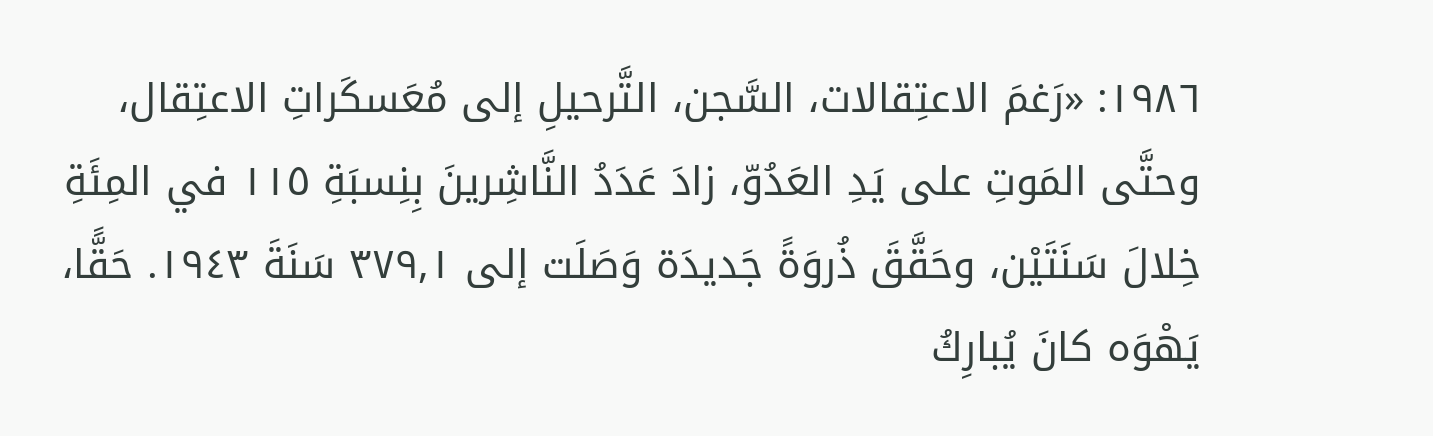١٩٨٦: «رَغمَ الاعتِقالات، السَّجن، التَّرحيلِ إلى مُعَسكَراتِ الاعتِقال، وحتَّى المَوتِ على يَدِ العَدُوّ، زادَ عَدَدُ النَّاشِرينَ بِنِسبَةِ ١١٥ في المِئَةِ خِلالَ سَنَتَيْن، وحَقَّقَ ذُروَةً جَديدَة وَصَلَت إلى ٣٧٩,١ سَنَةَ ١٩٤٣. حَقًّا، يَهْوَه كانَ يُبارِكُ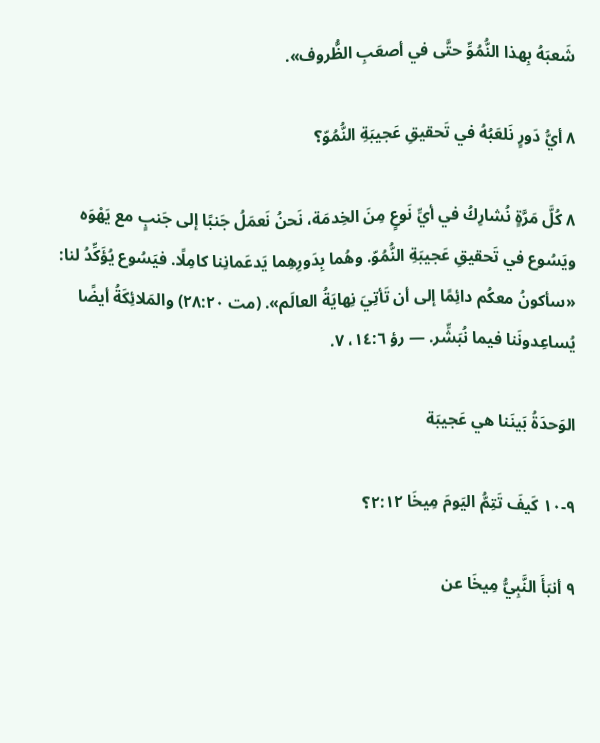شَعبَهُ بِهذا النُّمُوِّ حتَّى في أصعَبِ الظُّروف».

٨ أيُّ دَورٍ نَلعَبُهُ في تَحقيقِ عَجيبَةِ النُّمُوّ؟

٨ كُلَّ مَرَّةٍ نُشارِكُ في أيِّ نَوعٍ مِنَ الخِدمَة، نَحنُ نَعمَلُ جَنبًا إلى جَنبٍ مع يَهْوَه ويَسُوع في تَحقيقِ عَجيبَةِ النُّمُوّ. وهُما بِدَورِهِما يَدعَمانِنا كامِلًا. فيَسُوع يُؤَكِّدُ لنا: «سأكونُ معكُم دائِمًا إلى أن تَأتِيَ نِهايَةُ العالَم». (مت ٢٨:٢٠) والمَلائِكَةُ أيضًا يُساعِدونَنا فيما نُبَشِّر. — رؤ ١٤:٦، ٧.

الوَحدَةُ بَينَنا هي عَجيبَة

٩-١٠ كَيفَ تَتِمُّ اليَومَ مِيخَا ٢:١٢؟

٩ أنبَأَ النَّبِيُّ مِيخَا عن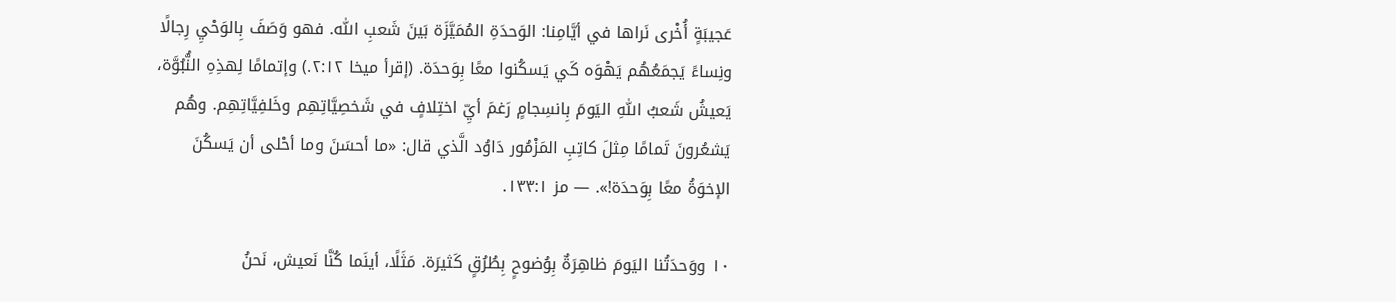عَجيبَةٍ أُخْرى نَراها في أيَّامِنا: الوَحدَةِ المُمَيَّزَة بَينَ شَعبِ اللّٰه. فهو وَصَفَ بِالوَحْيِ رِجالًا ونِساءً يَجمَعُهُم يَهْوَه كَي يَسكُنوا معًا بِوَحدَة. (إقرأ ميخا ٢:١٢.) وإتمامًا لِهذِهِ النُّبُوَّة، يَعيشُ شَعبُ اللّٰهِ اليَومَ بِانسِجامٍ رَغمَ أيِّ اختِلافٍ في شَخصِيَّاتِهِم وخَلفِيَّاتِهِم. وهُم يَشعُرونَ تَمامًا مِثلَ كاتِبِ المَزْمُور دَاوُد الَّذي قال: «ما أحسَنَ وما أحْلى أن يَسكُنَ الإخوَةُ معًا بِوَحدَة!». — مز ١٣٣:١.

١٠ ووَحدَتُنا اليَومَ ظاهِرَةٌ بِوُضوحٍ بِطُرُقٍ كَثيرَة. مَثَلًا، أينَما كُنَّا نَعيش، نَحنُ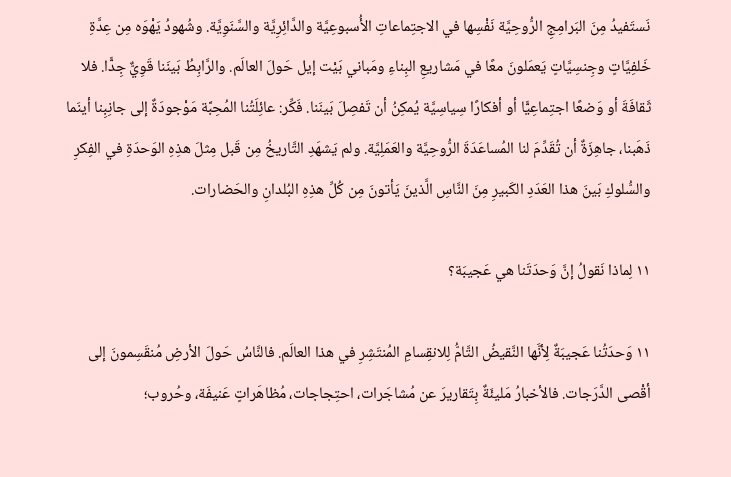نَستَفيدُ مِنَ البَرامِجِ الرُّوحِيَّة نَفْسِها في الاجتِماعاتِ الأُسبوعِيَّة والدَّائِرِيَّة والسَّنَوِيَّة. وشُهودُ يَهْوَه مِن عِدَّةِ خَلفِيَّاتٍ وجِنسِيَّاتٍ يَعمَلونَ معًا في مَشاريعِ البِناءِ ومَباني بَيْت إيل حَولَ العالَم. والرَّابِطُ بَينَنا قَوِيٌّ جِدًّا. فلا ثَقافَةَ أو وَضعًا اجتِماعِيًّا أو أفكارًا سِياسِيَّة يُمكِنُ أن تَفصِلَ بَينَنا. فَكِّر: عائِلَتُنا المُحِبَّة مَوْجودَةٌ إلى جانِبِنا أينَما ذَهَبنا، جاهِزَةٌ أن تُقَدِّمَ لنا المُساعَدَةَ الرُّوحِيَّة والعَمَلِيَّة. ولم يَشهَدِ التَّاريخُ مِن قَبل مِثلَ هذِهِ الوَحدَةِ في الفِكرِ والسُّلوكِ بَينَ هذا العَدَدِ الكَبيرِ مِنَ النَّاسِ الَّذينَ يَأتونَ مِن كُلِّ هذِهِ البُلدانِ والحَضارات.

١١ لِماذا نَقولُ إنَّ وَحدَتَنا هي عَجيبَة؟

١١ وَحدَتُنا عَجيبَةٌ لِأنَّها النَّقيضُ التَّامُّ لِلانقِسامِ المُنتَشِرِ في هذا العالَم. فالنَّاسُ حَولَ الأرضِ مُنقَسِمونَ إلى أقْصى الدَّرَجات. فالأخبارُ مَليئَةٌ بِتَقاريرَ عن مُشاجَرات، احتِجاجات، مُظاهَراتٍ عَنيفَة، وحُروب؛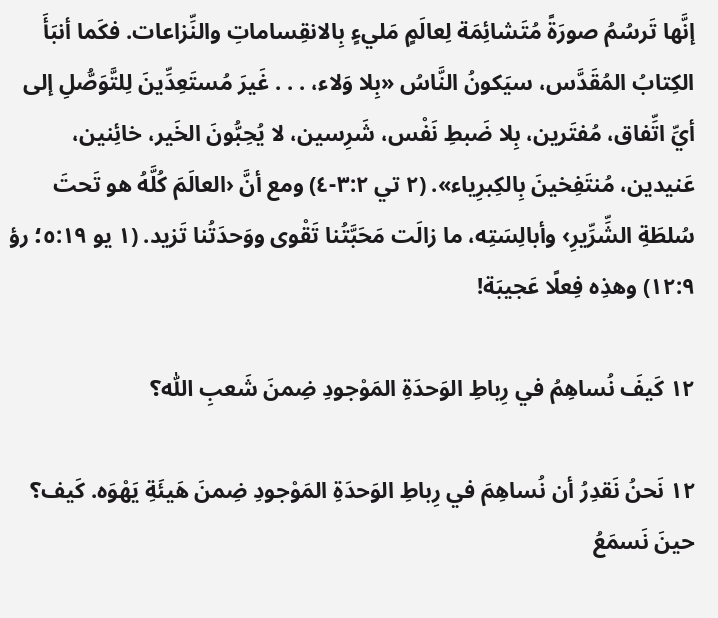إنَّها تَ‍رسُمُ صورَةً مُتَشائِمَة لِعالَمٍ مَليءٍ بِالانقِساماتِ والنِّزاعات. فكَما أنبَأَ الكِتابُ المُقَدَّس، سيَكونُ النَّاسُ «بِلا وَلاء، . . . غَيرَ مُستَعِدِّينَ لِلتَّوَصُّلِ إلى أيِّ اتِّفاق، مُفتَرين، بِلا ضَبطِ نَفْس، شَرِسين، لا يُحِبُّونَ الخَير، خائِنين، عَنيدين، مُنتَفِخينَ بِالكِبرِياء». (٢ تي ٣:٢-٤) ومع أنَّ ‹العالَمَ كُلَّهُ هو تَحتَ سُلطَةِ الشِّرِّيرِ› وأبالِسَتِه، ما زالَت مَحَبَّتُنا تَقْوى ووَحدَتُنا تَ‍زيد. (١ يو ٥:١٩؛ رؤ ١٢:٩) وهذِه فِعلًا عَجيبَة!

١٢ كَيفَ نُساهِمُ في رِباطِ الوَحدَةِ المَوْجودِ ضِمنَ شَعبِ اللّٰه؟

١٢ نَحنُ نَقدِرُ أن نُساهِمَ في رِباطِ الوَحدَةِ المَوْجودِ ضِمنَ هَيئَةِ يَهْوَه. كَيف؟ حينَ نَسمَعُ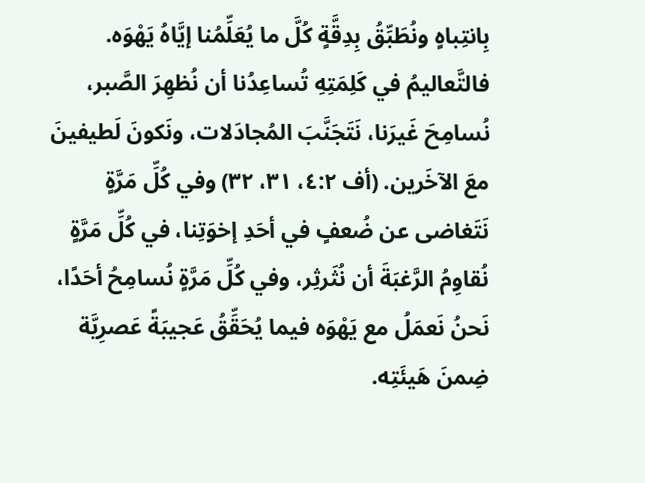بِانتِباهٍ ونُطَبِّقُ بِدِقَّةٍ كُلَّ ما يُعَلِّمُنا إيَّاهُ يَهْوَه. فالتَّعاليمُ في كَلِمَتِهِ تُساعِدُنا أن نُظهِرَ الصَّبر، نُسامِحَ غَيرَنا، نَتَجَنَّبَ المُجادَلات، ونَكونَ لَطيفينَ معَ الآخَرين. (أف ٤:٢، ٣١، ٣٢) وفي كُلِّ مَرَّةٍ نَتَغاضى عن ضُعفٍ في أحَدِ إخوَتِنا، في كُلِّ مَرَّةٍ نُقاوِمُ الرَّغبَةَ أن نُثَرثِر، وفي كُلِّ مَرَّةٍ نُسامِحُ أحَدًا، نَحنُ نَعمَلُ مع يَهْوَه فيما يُحَقِّقُ عَجيبَةً عَصرِيَّة ضِمنَ هَيئَتِه.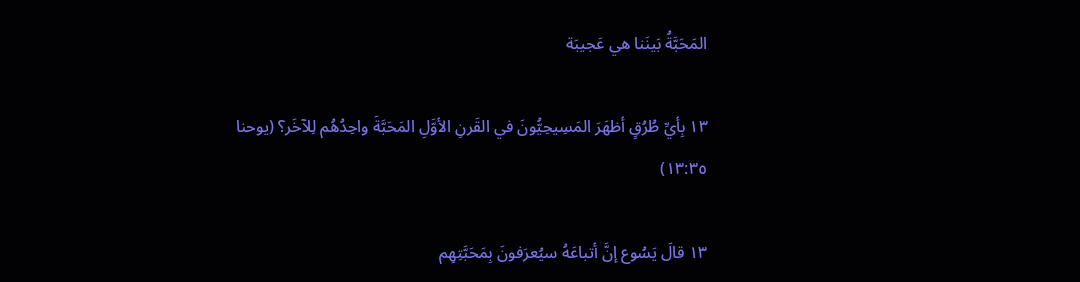المَحَبَّةُ بَينَنا هي عَجيبَة

١٣ بِأيِّ طُرُقٍ أظهَرَ المَسِيحِيُّونَ في القَرنِ الأوَّلِ المَحَبَّةَ واحِدُهُم لِلآخَر؟ (يوحنا ١٣:٣٥)

١٣ قالَ يَسُوع إنَّ أتباعَهُ سيُعرَفونَ بِمَحَبَّتِهِم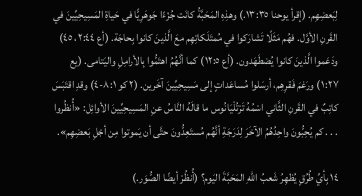لِبَعضِهِم. (إقرأ يوحنا ١٣:٣٥.) وهذِهِ المَحَبَّةُ كانَت جُزْءًا جَوهَرِيًّا في حَياةِ المَسِيحِيِّينَ في القَرنِ الأوَّل. فهُم مَثَلًا تَشارَكوا في مُمتَلَكاتِهِم معَ الَّذينَ كانوا بِحاجَة. (أع ٢:٤٤، ٤٥) ودَعَموا الَّذينَ كانوا يُضطَهَدون. (أع ١٢:٥) كما أنَّهُمُ اهتَمُّوا بِالأرامِلِ واليَتامى. (يع ١:٢٧) ورَغمَ فَقرِهِم، أرسَلوا مُساعَداتٍ إلى مَسِيحِيِّينَ آخَرين. (٢ كو ٨:١-٤) وقدِ اقتَبَسَ كاتِبٌ في القَرنِ الثَّاني اسْمُهُ تَ‍رْتُلْيَانُوس ما قالَهُ النَّاسُ عنِ المَسِيحِيِّينَ الأوائِل: «أُنظُروا . . . كم يُحِبُّونَ واحِدُهُمُ الآخَرَ لِدَرَجَةِ أنَّهُم مُستَعِدُّونَ حتَّى أن يَموتوا مِن أجْلِ بَعضِهِم».

١٤ بِأيِّ طُرُقٍ يُظهِرُ شَعبُ اللّٰهِ المَحَبَّةَ اليَوم؟ (أُنظُرْ أيضًا الصُّوَر.)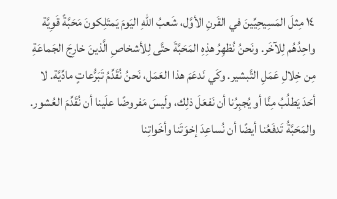١٤ مِثلَ المَسِيحِيِّينَ في القَرنِ الأوَّل، شَعبُ اللّٰهِ اليَومَ يَمتَلِكونَ مَحَبَّةً قَوِيَّة واحِدُهُم لِلآخَر. ونَحنُ نُظهِرُ هذِهِ المَحَبَّةَ حتَّى لِلأشخاصِ الَّذينَ خارِجَ الجَماعَةِ مِن خِلالِ عَمَلِ التَّبشير. وكَي نَدعَمَ هذا العَمَل، نَحنُ نُقَدِّمُ تَبَرُّعاتٍ مادِّيَّة. لا أحَدَ يَطلُبُ مِنَّا أو يُجبِرُنا أن نَفعَلَ ذلِك، ولَيسَ مَفروضًا علَينا أن نُقَدِّمَ العُشور. والمَحَبَّةُ تَدفَعُنا أيضًا أن نُساعِدَ إخوَتَنا وأخَواتِنا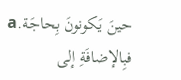حينَ يَكونونَ بِحاجَة.a فبِالإضافَةِ إلى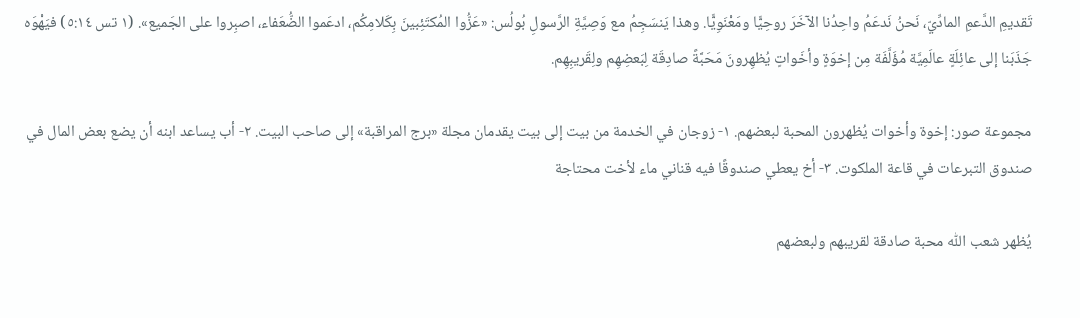تَقديمِ الدَّعمِ المادِّيّ، نَحنُ نَدعَمُ واحِدُنا الآخَرَ روحِيًّا ومَعْنَوِيًّا. وهذا يَنسَجِمُ مع وَصِيَّةِ الرَّسولِ بُولُس: «عَزُّوا المُكتَئِبينَ بِكَلامِكُم، ادعَموا الضُّعَفاء، اصبِروا على الجَميع». (١ تس ٥:١٤) فيَهْوَه جَذَبَنا إلى عائِلَةٍ عالَمِيَّة مُؤَلَّفَة مِن إخوَةٍ وأخَواتٍ يُظهِرونَ مَحَبَّةً صادِقَة لِبَعضِهِم ولِقَريبِهِم.

مجموعة صور: إخوة وأخوات يُظهرون المحبة لبعضهم. ١- زوجان في الخدمة من بيت إلى بيت يقدمان مجلة «برج المراقبة» إلى صاحب البيت. ٢- أب يساعد ابنه أن يضع بعض المال في صندوق التبرعات في قاعة الملكوت. ٣- أخ يعطي صندوقًا فيه قناني ماء لأخت محتاجة

يُظهر شعب اللّٰه محبة صادقة لقريبهم ولبعضهم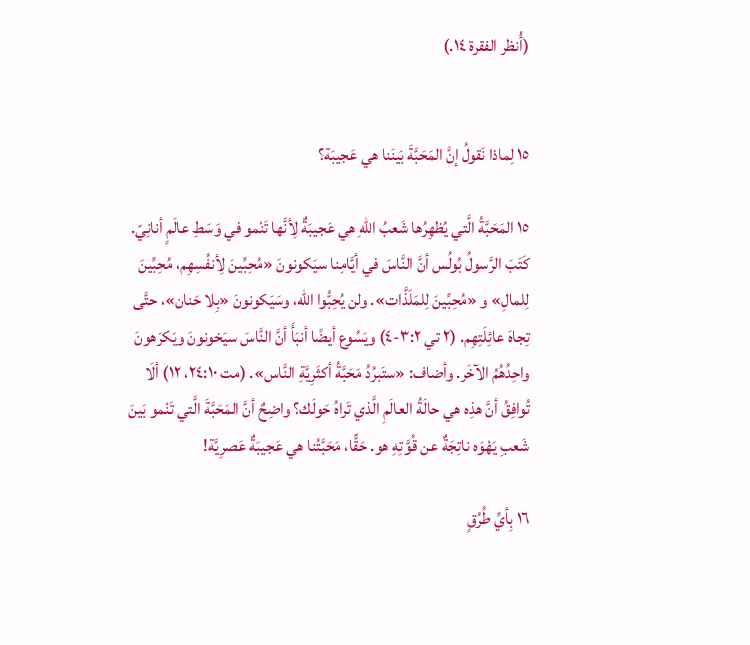(أُنظر الفقرة ١٤.)


١٥ لِماذا نَقولُ إنَّ المَحَبَّةَ بَينَنا هي عَجيبَة؟

١٥ المَحَبَّةُ الَّتي يُظهِرُها شَعبُ اللّٰهِ هي عَجيبَةٌ لِأنَّها تَنْمو في وَسَطِ عالَمٍ أنانِيّ. كَتَبَ الرَّسولُ بُولُس أنَّ النَّاسَ في أيَّامِنا سيَكونونَ «مُحِبِّينَ لِأنفُسِهِم، مُحِبِّينَ لِلمالِ» و «مُحِبِّينَ لِلمَلَذَّات». ولن يُحِبُّوا اللّٰه، وسَيَكونونَ «بِلا حَنان»، حتَّى تِجاهَ عائِلَتِهِم. (٢ تي ٣:٢-٤) ويَسُوع أيضًا أنبَأَ أنَّ النَّاسَ سيَخونونَ ويَكرَهونَ واحِدُهُمُ الآخَر. وأضاف: «ستَبرُدُ مَحَبَّةُ أكثَرِيَّةِ النَّاس». (مت ٢٤:١٠، ١٢) ألَا تُوافِقُ أنَّ هذِه هي حالَةُ العالَمِ الَّذي تَ‍راهُ حَولَك؟ واضِحٌ أنَّ المَحَبَّةَ الَّتي تَنْمو بَينَ شَعبِ يَهْوَه ناتِجَةٌ عن قُوَّتِهِ هو. حَقًّا، مَحَبَّتُنا هي عَجيبَةٌ عَصرِيَّة!

١٦ بِأيِّ طُرُقٍ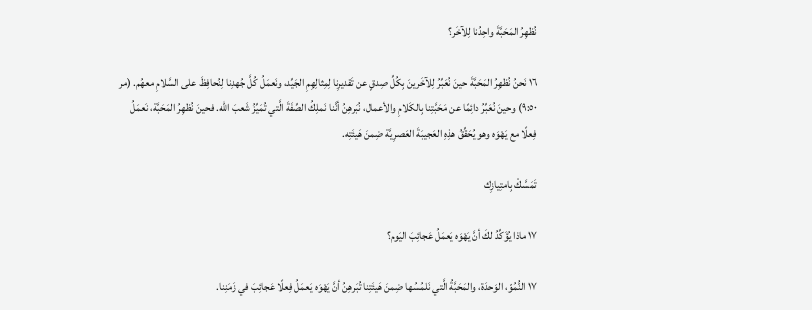نُظهِرُ المَحَبَّةَ واحِدُنا لِلآخَر؟

١٦ نَحنُ نُظهِرُ المَحَبَّةَ حينَ نُعَبِّرُ لِلآخَرينَ بِكُلِّ صِدقٍ عن تَقديرِنا لِمِثالِهِمِ الجَيِّد، ونَعمَلُ كُلَّ جُهدِنا لِنُحافِظَ على السَّلامِ معهُم. (مر ٩:٥٠) وحينَ نُعَبِّرُ دائِمًا عن مَحَبَّتِنا بِالكَلامِ والأعمال، نُبَرهِنُ أنَّنا نَملِكُ الصِّفَةَ الَّتي تُمَيِّزُ شَعبَ اللّٰه. فحينَ نُظهِرُ المَحَبَّة، نَعمَلُ فِعلًا مع يَهْوَه وهو يُحَقِّقُ هذِهِ العَجيبَةَ العَصرِيَّة ضِمنَ هَيئَتِه.

تَمَسَّكْ بِامتِيازِك

١٧ ماذا يُؤَكِّدُ لكَ أنَّ يَهْوَه يَعمَلُ عَجائِبَ اليَوم؟

١٧ النُّمُوّ، الوَحدَة، والمَحَبَّةُ الَّتي نَلمُسُها ضِمنَ هَيئَتِنا تُبَرهِنُ أنَّ يَهْوَه يَعمَلُ فِعلًا عَجائِبَ في زَمَنِنا.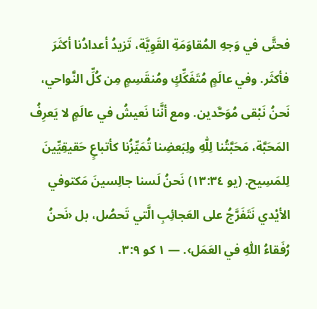فحتَّى في وَجهِ المُقاوَمَةِ القَوِيَّة، تَ‍زيدُ أعدادُنا أكثَرَ فأكثَر. وفي عالَمٍ مُتَفَكِّكٍ ومُنقَسِمٍ مِن كُلِّ النَّواحي، نَحنُ نَبْقى مُوَحَّدين. ومع أنَّنا نَعيشُ في عالَمٍ لا يَعرِفُ المَحَبَّة، مَحَبَّتُنا لِلّٰهِ ولِبَعضِنا تُمَيِّزُنا كأتباعٍ حَقيقِيِّينَ لِلمَسِيح. (يو ١٣:٣٤) نَحنُ لَسنا جالِسينَ مَكتوفي الأيْدي نَتَفَرَّجُ على العَجائِبِ الَّتي تَحصُل، بل ‹نَحنُ رُفَقاءُ اللّٰهِ في العَمَل›. — ١ كو ٣:٩.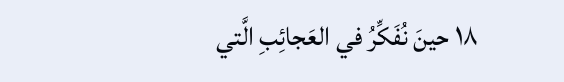١٨ حينَ نُفَكِّرُ في العَجائِبِ الَّتي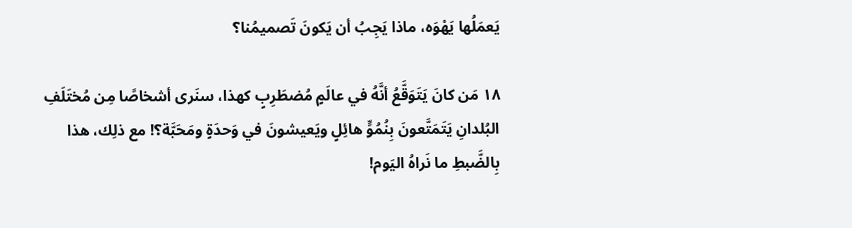يَعمَلُها يَهْوَه، ماذا يَجِبُ أن يَكونَ تَصميمُنا؟

١٨ مَن كانَ يَتَوَقَّعُ أنَّهُ في عالَمٍ مُضطَرِبٍ كهذا، سنَرى أشخاصًا مِن مُختَلَفِ البُلدانِ يَتَمَتَّعونَ بِنُمُوٍّ هائِلٍ ويَعيشونَ في وَحدَةٍ ومَحَبَّة؟! مع ذلِك، هذا بِالضَّبطِ ما نَراهُ اليَوم!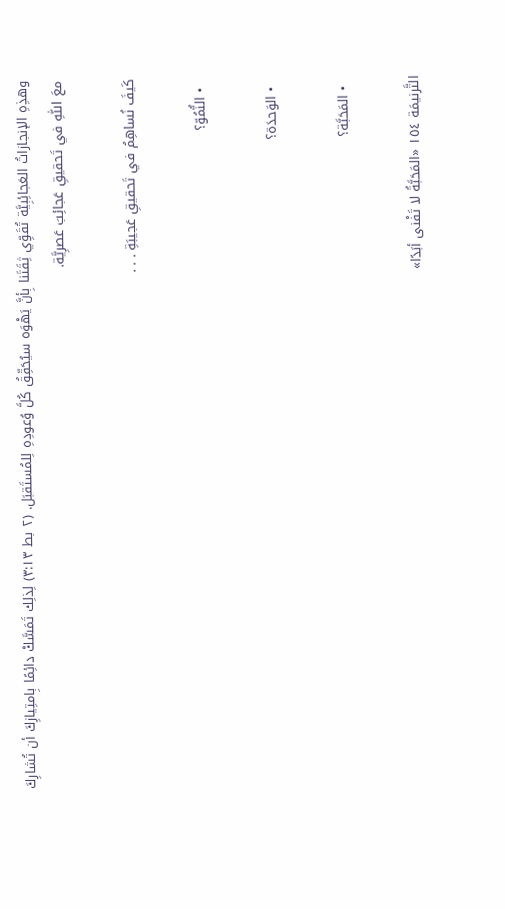وهذِهِ الإنجازاتُ العَجائِبِيَّة تُقَوِّي ثِقَتَنا بِأنَّ يَهْوَه سيُحَقِّقُ كُلَّ وُعودِهِ لِلمُستَقبَل. (٢ بط ٣:١٣) لِذلِك تَمَسَّكْ دائِمًا بِامتِيازِكَ أن تُشارِكَ معَ اللّٰهِ في تَحقيقِ عَجائِبَ عَصرِيَّة.

كَيفَ نُساهِمُ في تَحقيقِ عَجيبَةِ . . .

  • النُّمُوّ؟

  • الوَحدَة؟

  • المَحَبَّة؟

التَّرنيمَة ١٥٤ «المَحَبَّةُ لا تَفْنى أبَدًا»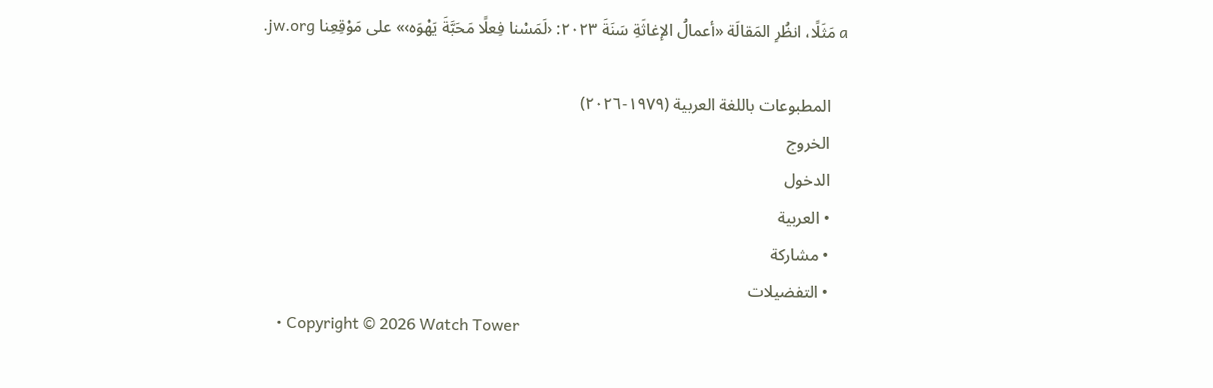a مَثَلًا، انظُرِ المَقالَة «أعمالُ الإغاثَةِ سَنَةَ ٢٠٢٣: ‹لَمَسْنا فِعلًا مَحَبَّةَ يَهْوَه›» على مَوْقِعِنا jw.org.

    المطبوعات باللغة العربية (١٩٧٩-٢٠٢٦)
    الخروج
    الدخول
    • العربية
    • مشاركة
    • التفضيلات
    • Copyright © 2026 Watch Tower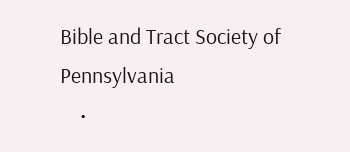Bible and Tract Society of Pennsylvania
    •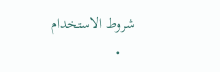شروط الاستخدام
    •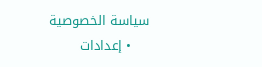سياسة الخصوصية
    • إعدادات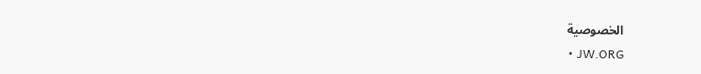الخصوصية
    • JW.ORG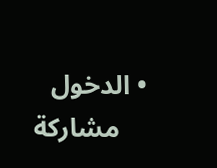• الدخول
    مشاركة